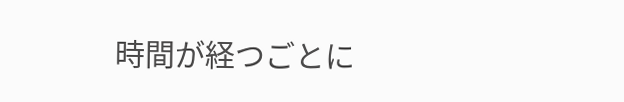時間が経つごとに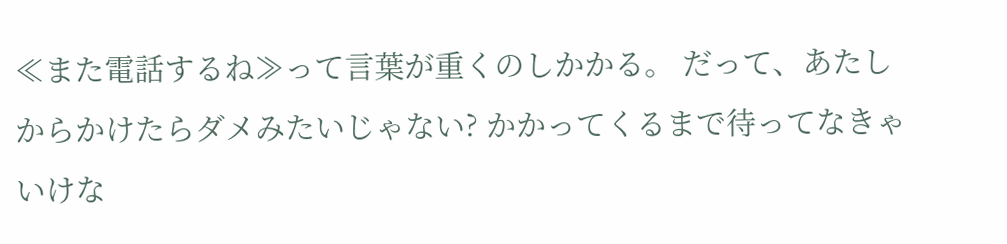≪また電話するね≫って言葉が重くのしかかる。 だって、あたしからかけたらダメみたいじゃない? かかってくるまで待ってなきゃいけな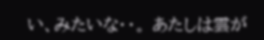い、みたいな・・。 あたしは雲が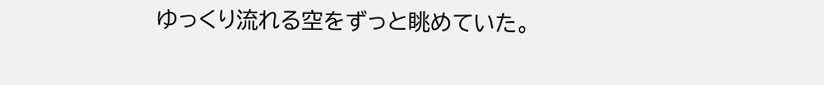ゆっくり流れる空をずっと眺めていた。